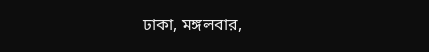ঢাকা, মঙ্গলবার,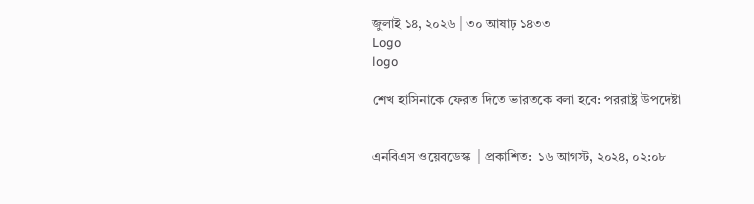জুলাই ১৪, ২০২৬ | ৩০ আষাঢ় ১৪৩৩
Logo
logo

শেখ হাসিনাকে ফেরত দিতে ভারতকে বলা হবে: পররাষ্ট্র উপদেষ্টা


এনবিএস ওয়েবডেস্ক  | প্রকাশিত:  ১৬ আগস্ট, ২০২৪, ০২:০৮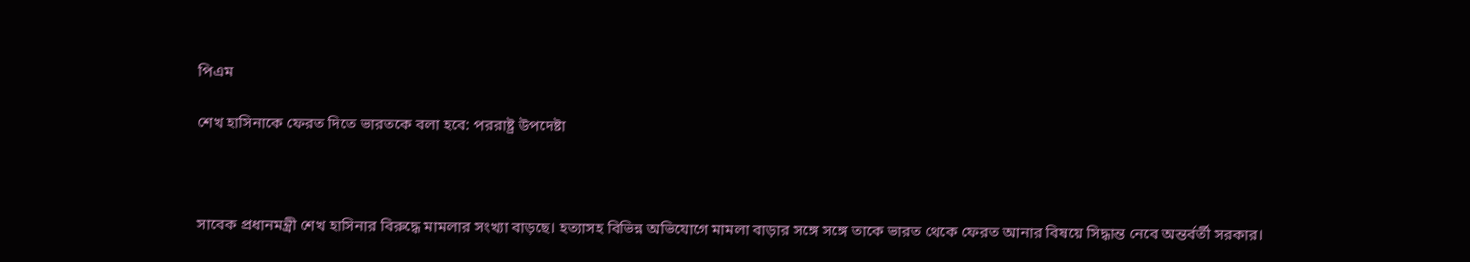পিএম

শেখ হাসিনাকে ফেরত দিতে ভারতকে বলা হবে: পররাষ্ট্র উপদেষ্টা



সাবেক প্রধানমন্ত্রী শেখ হাসিনার বিরুদ্ধে মামলার সংখ্যা বাড়ছে। হত্যাসহ বিভিন্ন অভিযোগে মামলা বাড়ার সঙ্গে সঙ্গে তাকে ভারত থেকে ফেরত আনার বিষয়ে সিদ্ধান্ত নেবে অন্তর্বর্তী সরকার।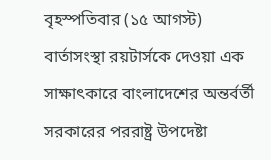বৃহস্পতিবার (১৫ আগস্ট) বার্তাসংস্থা রয়টার্সকে দেওয়া এক সাক্ষাৎকারে বাংলাদেশের অন্তর্বর্তী সরকারের পররাষ্ট্র উপদেষ্টা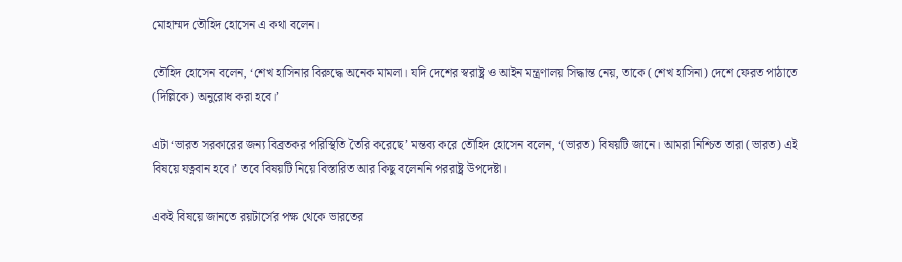মোহাম্মদ তৌহিদ হোসেন এ কথা বলেন।

তৌহিদ হোসেন বলেন, ‘শেখ হাসিনার বিরুদ্ধে অনেক মামলা। যদি দেশের স্বরাষ্ট্র ও আইন মন্ত্রণালয় সিদ্ধান্ত নেয়, তাকে (শেখ হাসিনা) দেশে ফেরত পাঠাতে (দিল্লিকে) অনুরোধ করা হবে।’

এটা ‘ভারত সরকারের জন্য বিব্রতকর পরিস্থিতি তৈরি করেছে’ মন্তব্য করে তৌহিদ হোসেন বলেন, ‘(ভারত) বিষয়টি জানে। আমরা নিশ্চিত তারা (ভারত) এই বিষয়ে যত্নবান হবে।’ তবে বিষয়টি নিয়ে বিস্তারিত আর কিছু বলেননি পররাষ্ট্র উপদেষ্টা।

একই বিষয়ে জানতে রয়টার্সের পক্ষ থেকে ভারতের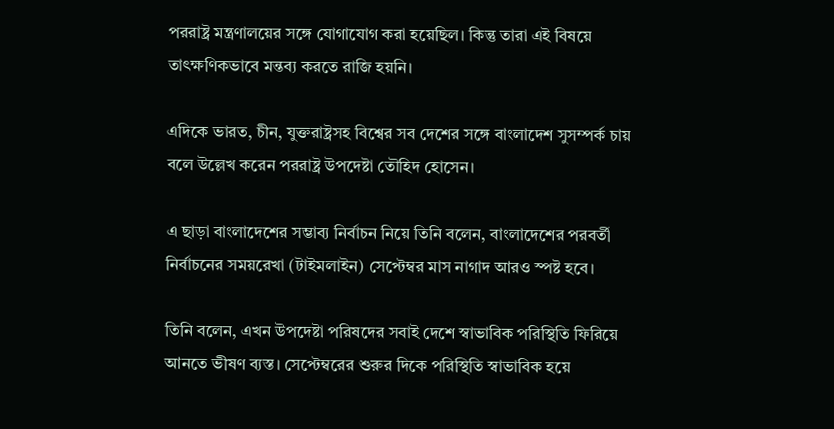পররাষ্ট্র মন্ত্রণালয়ের সঙ্গে যোগাযোগ করা হয়েছিল। কিন্তু তারা এই বিষয়ে তাৎক্ষণিকভাবে মন্তব্য করতে রাজি হয়নি।

এদিকে ভারত, চীন, যুক্তরাষ্ট্রসহ বিশ্বের সব দেশের সঙ্গে বাংলাদেশ সুসম্পর্ক চায় বলে উল্লেখ করেন পররাষ্ট্র উপদেষ্টা তৌহিদ হোসেন।

এ ছাড়া বাংলাদেশের সম্ভাব্য নির্বাচন নিয়ে তিনি বলেন, বাংলাদেশের পরবর্তী নির্বাচনের সময়রেখা (টাইমলাইন) সেপ্টেম্বর মাস নাগাদ আরও স্পষ্ট হবে।

তিনি বলেন, এখন উপদেষ্টা পরিষদের সবাই দেশে স্বাভাবিক পরিস্থিতি ফিরিয়ে আনতে ভীষণ ব্যস্ত। সেপ্টেম্বরের শুরুর দিকে পরিস্থিতি স্বাভাবিক হয়ে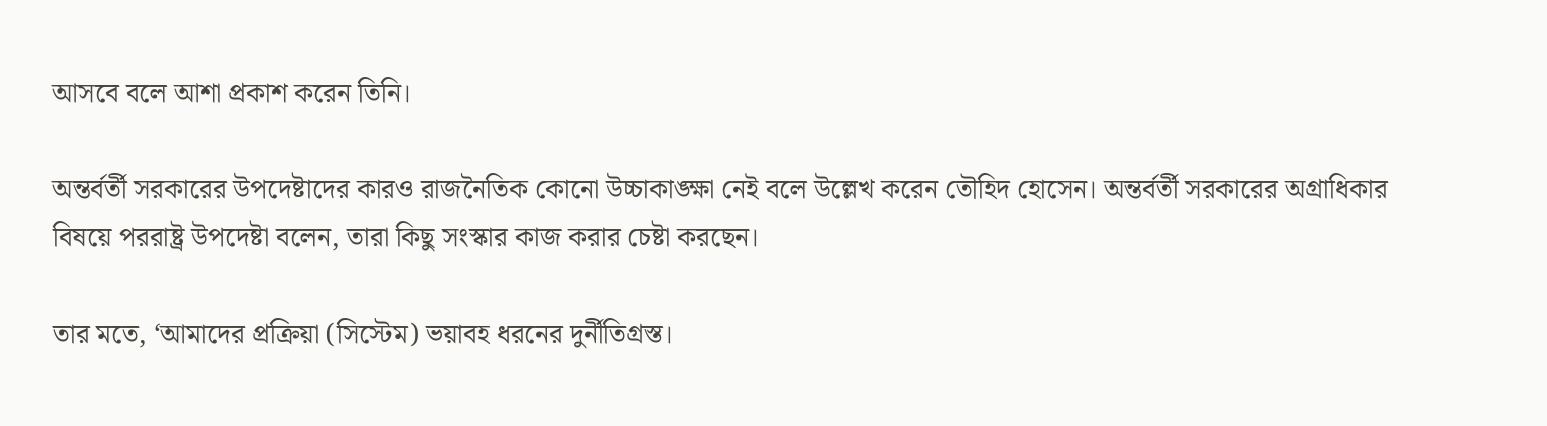আসবে বলে আশা প্রকাশ করেন তিনি।

অন্তর্বর্তী সরকারের উপদেষ্টাদের কারও রাজনৈতিক কোনো উচ্চাকাঙ্ক্ষা নেই বলে উল্লেখ করেন তৌহিদ হোসেন। অন্তর্বর্তী সরকারের অগ্রাধিকার বিষয়ে পররাষ্ট্র উপদেষ্টা বলেন, তারা কিছু সংস্কার কাজ করার চেষ্টা করছেন।

তার মতে, ‘আমাদের প্রক্রিয়া (সিস্টেম) ভয়াবহ ধরনের দুর্নীতিগ্রস্ত।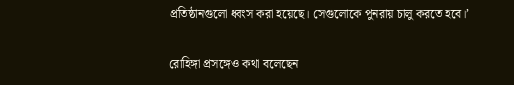প্রতিষ্ঠানগুলো ধ্বংস করা হয়েছে। সেগুলোকে পুনরায় চালু করতে হবে।’

রোহিঙ্গা প্রসঙ্গেও কথা বলেছেন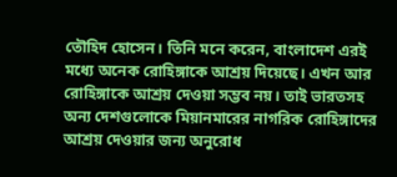তৌহিদ হোসেন। তিনি মনে করেন, বাংলাদেশ এরই মধ্যে অনেক রোহিঙ্গাকে আশ্রয় দিয়েছে। এখন আর রোহিঙ্গাকে আশ্রয় দেওয়া সম্ভব নয়। তাই ভারতসহ অন্য দেশগুলোকে মিয়ানমারের নাগরিক রোহিঙ্গাদের আশ্রয় দেওয়ার জন্য অনুরোধ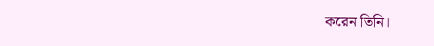করেন তিনি।